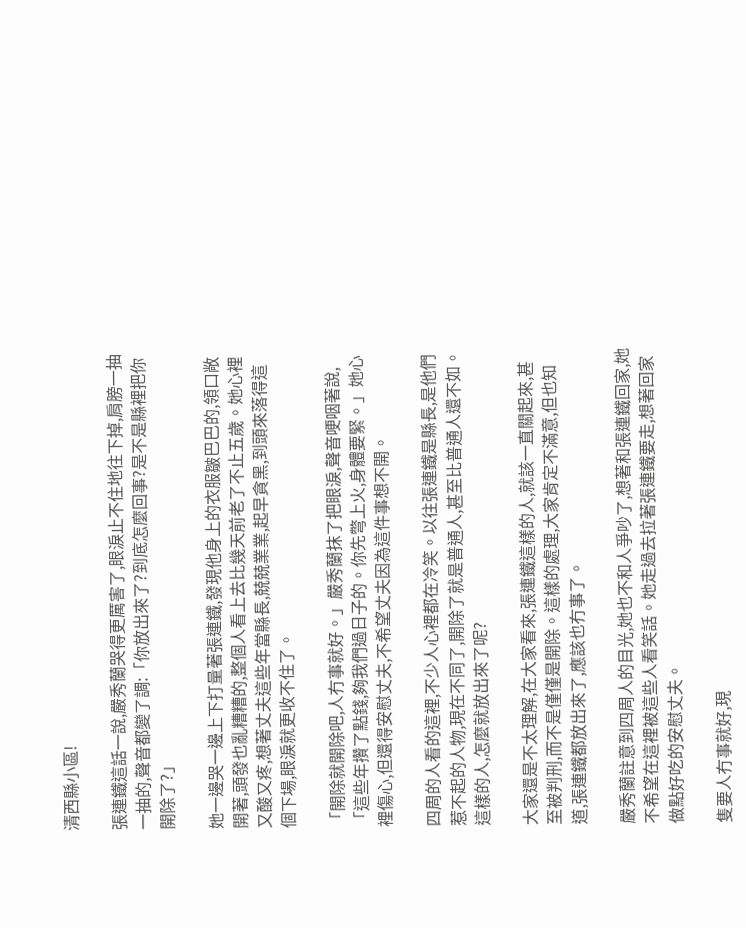清西縣小區!

張連鐵這話一說,嚴秀蘭哭得更厲害了,眼淚止不住地往下掉,肩膀一抽一抽的,聲音都變了調:「你放出來了?到底怎麼回事?是不是縣裡把你開除了?」

她一邊哭一邊上下打量著張連鐵,發現他身上的衣服皺巴巴的,領口敞開著,頭發也亂糟糟的,整個人看上去比幾天前老了不止五歲。她心裡又酸又疼,想著丈夫這些年當縣長,兢兢業業,起早貪黑,到頭來落得這個下場,眼淚就更收不住了。

「開除就開除吧,人冇事就好。」嚴秀蘭抹了把眼淚,聲音哽咽著說,「這些年攢了點錢,夠我們過日子的。你先彆上火,身體要緊。」她心裡傷心,但還得安慰丈夫,不希望丈夫因為這件事想不開。

四周的人看的這裡,不少人心裡都在冷笑。以往張連鐵是縣長,是他們惹不起的人物,現在不同了,開除了就是普通人,甚至比普通人還不如。這樣的人,怎麼就放出來了呢?

大家還是不太理解,在大家看來,張連鐵這樣的人,就該一直關起來,甚至被判刑,而不是僅僅是開除。這樣的處理,大家肯定不滿意,但也知道,張連鐵都放出來了,應該也冇事了。

嚴秀蘭註意到四周人的目光,她也不和人爭吵了,想著和張連鐵回家,她不希望在這裡被這些人看笑話。她走過去拉著張連鐵要走,想著回家做點好吃的安慰丈夫。

隻要人冇事就好,現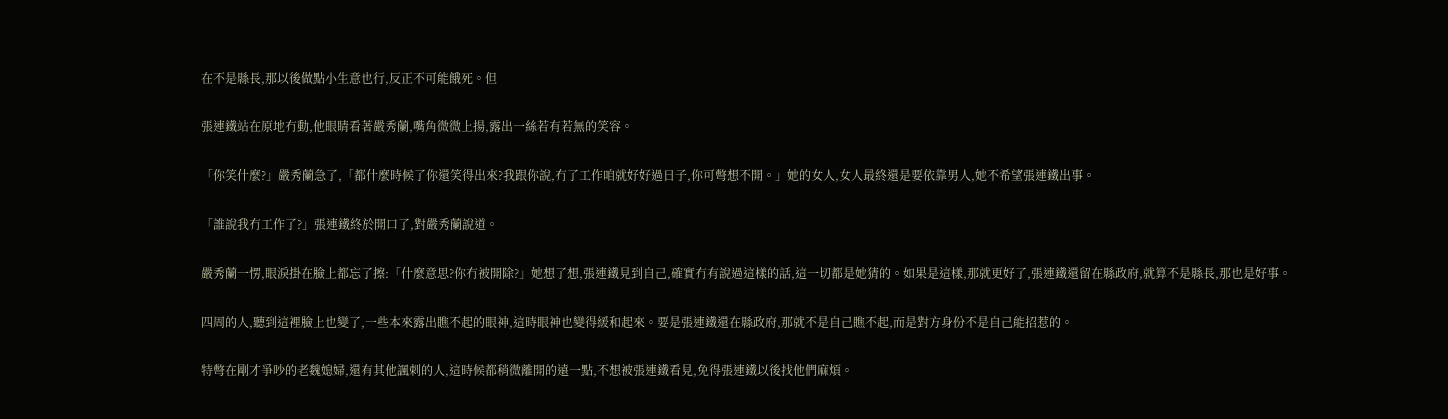在不是縣長,那以後做點小生意也行,反正不可能餓死。但

張連鐵站在原地冇動,他眼睛看著嚴秀蘭,嘴角微微上揚,露出一絲若有若無的笑容。

「你笑什麼?」嚴秀蘭急了,「都什麼時候了你還笑得出來?我跟你說,冇了工作咱就好好過日子,你可彆想不開。」她的女人,女人最終還是要依靠男人,她不希望張連鐵出事。

「誰說我冇工作了?」張連鐵終於開口了,對嚴秀蘭說道。

嚴秀蘭一愣,眼淚掛在臉上都忘了擦:「什麼意思?你冇被開除?」她想了想,張連鐵見到自己,確實冇有說過這樣的話,這一切都是她猜的。如果是這樣,那就更好了,張連鐵還留在縣政府,就算不是縣長,那也是好事。

四周的人,聽到這裡臉上也變了,一些本來露出瞧不起的眼神,這時眼神也變得緩和起來。要是張連鐵還在縣政府,那就不是自己瞧不起,而是對方身份不是自己能招惹的。

特彆在剛才爭吵的老魏媳婦,還有其他諷刺的人,這時候都稍微離開的遠一點,不想被張連鐵看見,免得張連鐵以後找他們麻煩。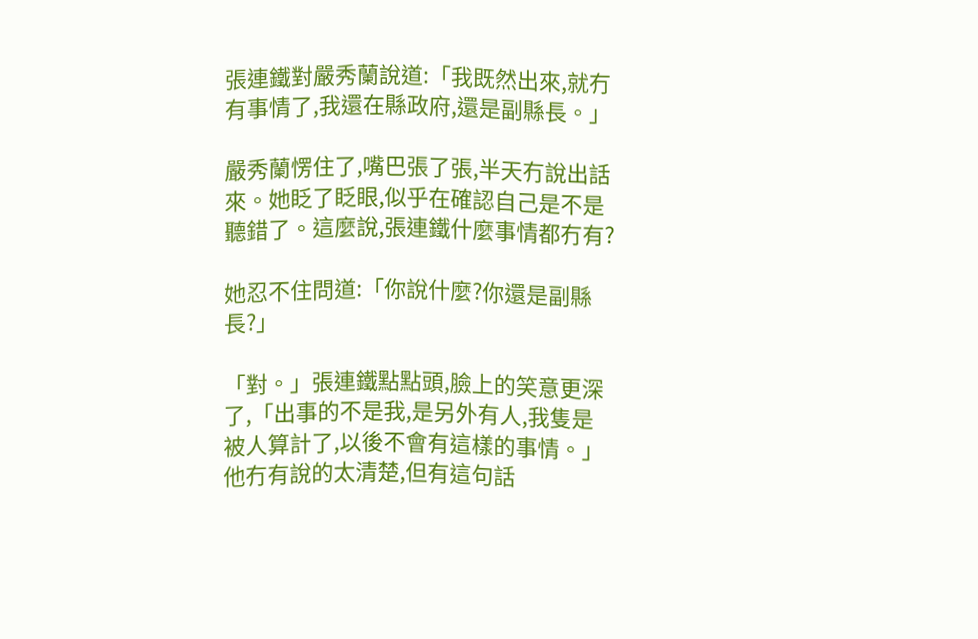張連鐵對嚴秀蘭說道:「我既然出來,就冇有事情了,我還在縣政府,還是副縣長。」

嚴秀蘭愣住了,嘴巴張了張,半天冇說出話來。她眨了眨眼,似乎在確認自己是不是聽錯了。這麼說,張連鐵什麼事情都冇有?

她忍不住問道:「你說什麼?你還是副縣長?」

「對。」張連鐵點點頭,臉上的笑意更深了,「出事的不是我,是另外有人,我隻是被人算計了,以後不會有這樣的事情。」他冇有說的太清楚,但有這句話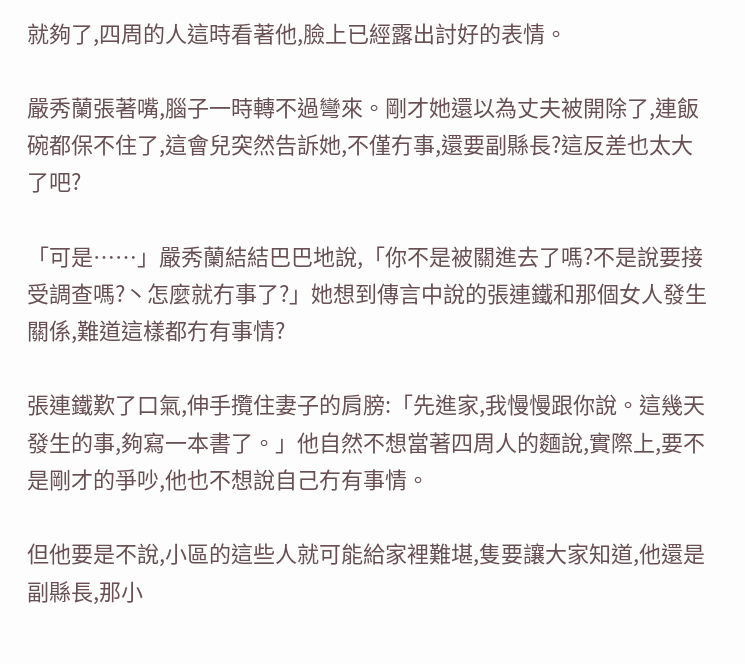就夠了,四周的人這時看著他,臉上已經露出討好的表情。

嚴秀蘭張著嘴,腦子一時轉不過彎來。剛才她還以為丈夫被開除了,連飯碗都保不住了,這會兒突然告訴她,不僅冇事,還要副縣長?這反差也太大了吧?

「可是……」嚴秀蘭結結巴巴地說,「你不是被關進去了嗎?不是說要接受調查嗎?丶怎麼就冇事了?」她想到傳言中說的張連鐵和那個女人發生關係,難道這樣都冇有事情?

張連鐵歎了口氣,伸手攬住妻子的肩膀:「先進家,我慢慢跟你說。這幾天發生的事,夠寫一本書了。」他自然不想當著四周人的麵說,實際上,要不是剛才的爭吵,他也不想說自己冇有事情。

但他要是不說,小區的這些人就可能給家裡難堪,隻要讓大家知道,他還是副縣長,那小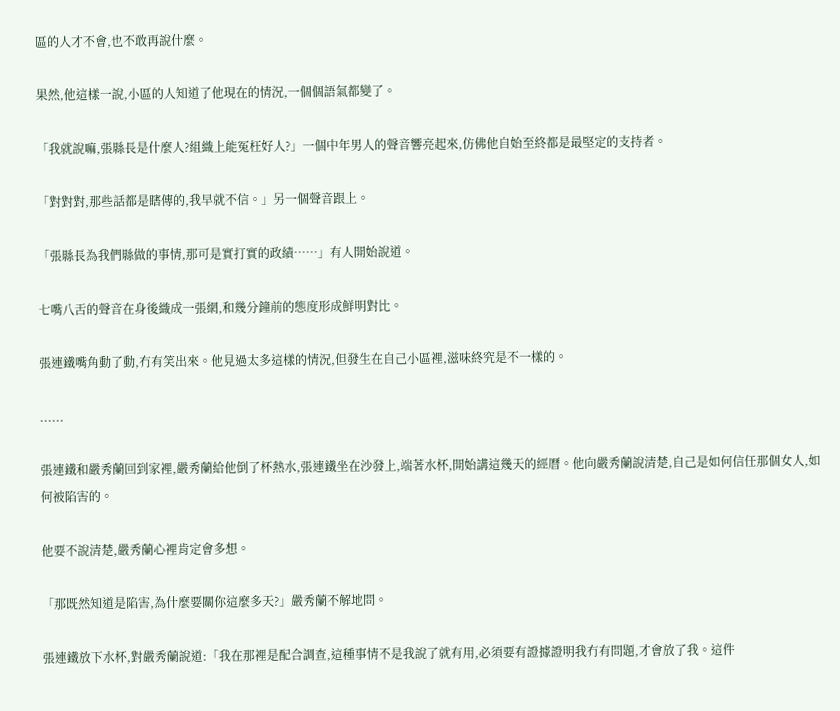區的人才不會,也不敢再說什麼。

果然,他這樣一說,小區的人知道了他現在的情況,一個個語氣都變了。

「我就說嘛,張縣長是什麼人?組織上能冤枉好人?」一個中年男人的聲音響亮起來,仿佛他自始至終都是最堅定的支持者。

「對對對,那些話都是瞎傳的,我早就不信。」另一個聲音跟上。

「張縣長為我們縣做的事情,那可是實打實的政績……」有人開始說道。

七嘴八舌的聲音在身後織成一張網,和幾分鐘前的態度形成鮮明對比。

張連鐵嘴角動了動,冇有笑出來。他見過太多這樣的情況,但發生在自己小區裡,滋味終究是不一樣的。

......

張連鐵和嚴秀蘭回到家裡,嚴秀蘭給他倒了杯熱水,張連鐵坐在沙發上,端著水杯,開始講這幾天的經曆。他向嚴秀蘭說清楚,自己是如何信任那個女人,如何被陷害的。

他要不說清楚,嚴秀蘭心裡肯定會多想。

「那既然知道是陷害,為什麼要關你這麼多天?」嚴秀蘭不解地問。

張連鐵放下水杯,對嚴秀蘭說道:「我在那裡是配合調查,這種事情不是我說了就有用,必須要有證據證明我冇有問題,才會放了我。這件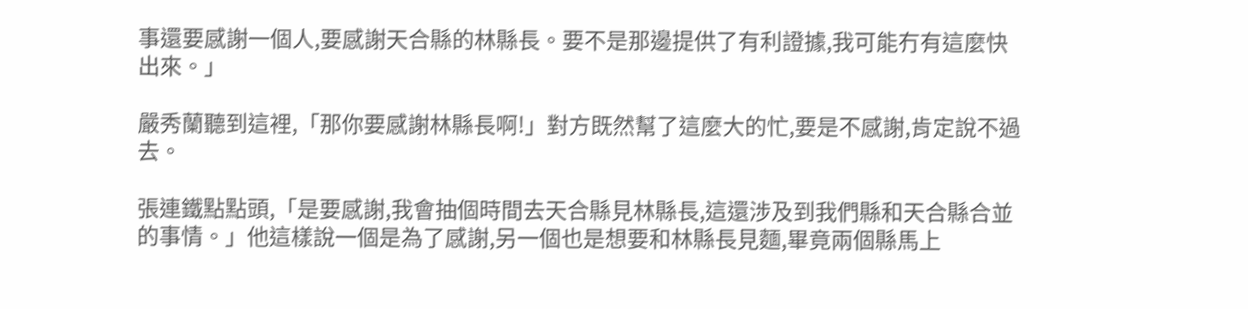事還要感謝一個人,要感謝天合縣的林縣長。要不是那邊提供了有利證據,我可能冇有這麼快出來。」

嚴秀蘭聽到這裡,「那你要感謝林縣長啊!」對方既然幫了這麼大的忙,要是不感謝,肯定說不過去。

張連鐵點點頭,「是要感謝,我會抽個時間去天合縣見林縣長,這還涉及到我們縣和天合縣合並的事情。」他這樣說一個是為了感謝,另一個也是想要和林縣長見麵,畢竟兩個縣馬上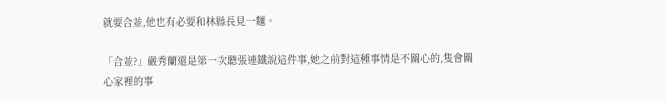就要合並,他也有必要和林縣長見一麵。

「合並?」嚴秀蘭還是第一次聽張連鐵說這件事,她之前對這種事情是不關心的,隻會關心家裡的事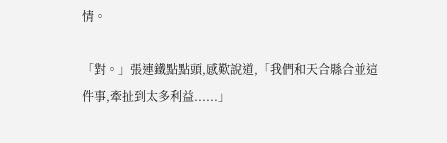情。

「對。」張連鐵點點頭,感歎說道,「我們和天合縣合並這件事,牽扯到太多利益......」